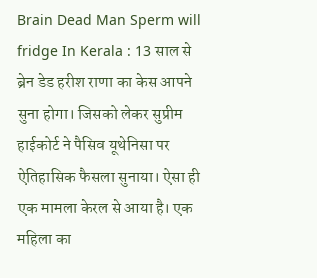Brain Dead Man Sperm will fridge In Kerala : 13 साल से ब्रेन डेड हरीश राणा का केस आपने सुना होगा। जिसको लेकर सुप्रीम हाईकोर्ट ने पैसिव यूथेनिसा पर ऐतिहासिक फैसला सुनाया। ऐसा ही एक मामला केरल से आया है। एक महिला का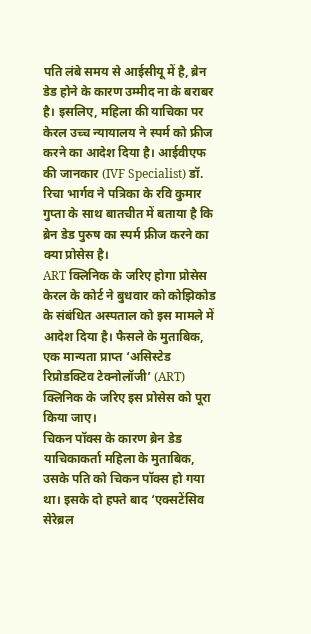पति लंबे समय से आईसीयू में है, ब्रेन डेड होने के कारण उम्मीद ना के बराबर है। इसलिए, महिला की याचिका पर केरल उच्च न्यायालय ने स्पर्म को फ्रीज करने का आदेश दिया है। आईवीएफ की जानकार (IVF Specialist) डॉ. रिचा भार्गव ने पत्रिका के रवि कुमार गुप्ता के साथ बातचीत में बताया है कि ब्रेन डेड पुरुष का स्पर्म फ्रीज करने का क्या प्रोसेस है।
ART क्लिनिक के जरिए होगा प्रोसेस
केरल के कोर्ट ने बुधवार को कोझिकोड के संबंधित अस्पताल को इस मामले में आदेश दिया है। फैसले के मुताबिक, एक मान्यता प्राप्त ‘असिस्टेड रिप्रोडक्टिव टेक्नोलॉजी’ (ART) क्लिनिक के जरिए इस प्रोसेस को पूरा किया जाए।
चिकन पॉक्स के कारण ब्रेन डेड
याचिकाकर्ता महिला के मुताबिक, उसके पति को चिकन पॉक्स हो गया था। इसके दो हफ्ते बाद ‘एक्सटेंसिव सेरेब्रल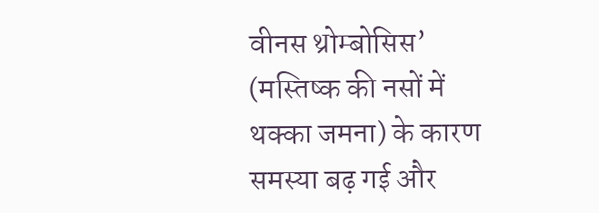वीनस थ्रोम्बोसिस’ (मस्तिष्क की नसों में थक्का जमना) के कारण समस्या बढ़ गई और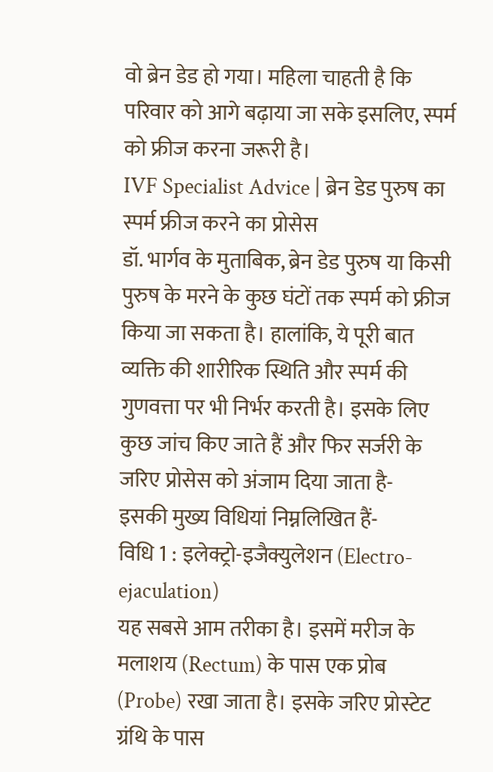वो ब्रेन डेड हो गया। महिला चाहती है कि परिवार को आगे बढ़ाया जा सके इसलिए, स्पर्म को फ्रीज करना जरूरी है।
IVF Specialist Advice | ब्रेन डेड पुरुष का स्पर्म फ्रीज करने का प्रोसेस
डॉ. भार्गव के मुताबिक, ब्रेन डेड पुरुष या किसी पुरुष के मरने के कुछ घंटों तक स्पर्म को फ्रीज किया जा सकता है। हालांकि, ये पूरी बात व्यक्ति की शारीरिक स्थिति और स्पर्म की गुणवत्ता पर भी निर्भर करती है। इसके लिए कुछ जांच किए जाते हैं और फिर सर्जरी के जरिए प्रोसेस को अंजाम दिया जाता है-
इसकी मुख्य विधियां निम्नलिखित हैं-
विधि 1 : इलेक्ट्रो-इजैक्युलेशन (Electro-ejaculation)
यह सबसे आम तरीका है। इसमें मरीज के मलाशय (Rectum) के पास एक प्रोब (Probe) रखा जाता है। इसके जरिए प्रोस्टेट ग्रंथि के पास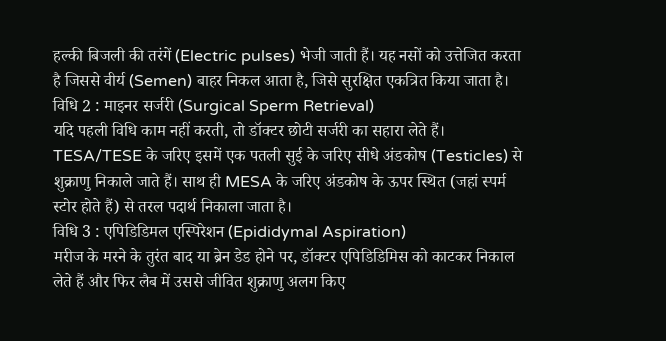हल्की बिजली की तरंगें (Electric pulses) भेजी जाती हैं। यह नसों को उत्तेजित करता है जिससे वीर्य (Semen) बाहर निकल आता है, जिसे सुरक्षित एकत्रित किया जाता है।
विधि 2 : माइनर सर्जरी (Surgical Sperm Retrieval)
यदि पहली विधि काम नहीं करती, तो डॉक्टर छोटी सर्जरी का सहारा लेते हैं। TESA/TESE के जरिए इसमें एक पतली सुई के जरिए सीधे अंडकोष (Testicles) से शुक्राणु निकाले जाते हैं। साथ ही MESA के जरिए अंडकोष के ऊपर स्थित (जहां स्पर्म स्टोर होते हैं) से तरल पदार्थ निकाला जाता है।
विधि 3 : एपिडिडिमल एस्पिरेशन (Epididymal Aspiration)
मरीज के मरने के तुरंत बाद या ब्रेन डेड होने पर, डॉक्टर एपिडिडिमिस को काटकर निकाल लेते हैं और फिर लैब में उससे जीवित शुक्राणु अलग किए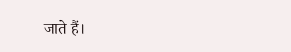जाते हैं।